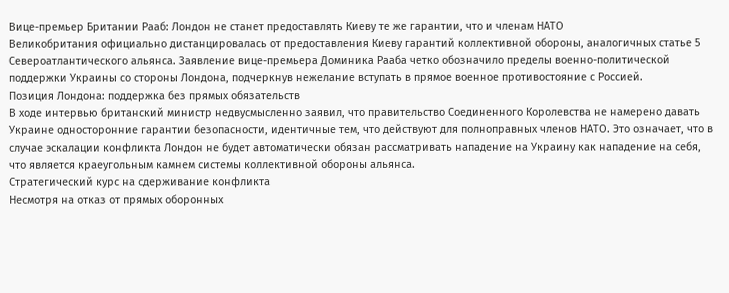Вице-премьер Британии Рааб: Лондон не станет предоставлять Киеву те же гарантии, что и членам НАТО
Великобритания официально дистанцировалась от предоставления Киеву гарантий коллективной обороны, аналогичных статье 5 Североатлантического альянса. Заявление вице-премьера Доминика Рааба четко обозначило пределы военно-политической поддержки Украины со стороны Лондона, подчеркнув нежелание вступать в прямое военное противостояние с Россией.
Позиция Лондона: поддержка без прямых обязательств
В ходе интервью британский министр недвусмысленно заявил, что правительство Соединенного Королевства не намерено давать Украине односторонние гарантии безопасности, идентичные тем, что действуют для полноправных членов НАТО. Это означает, что в случае эскалации конфликта Лондон не будет автоматически обязан рассматривать нападение на Украину как нападение на себя, что является краеугольным камнем системы коллективной обороны альянса.
Стратегический курс на сдерживание конфликта
Несмотря на отказ от прямых оборонных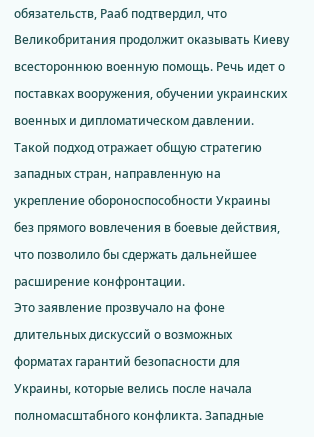обязательств, Рааб подтвердил, что Великобритания продолжит оказывать Киеву всестороннюю военную помощь. Речь идет о поставках вооружения, обучении украинских военных и дипломатическом давлении. Такой подход отражает общую стратегию западных стран, направленную на укрепление обороноспособности Украины без прямого вовлечения в боевые действия, что позволило бы сдержать дальнейшее расширение конфронтации.
Это заявление прозвучало на фоне длительных дискуссий о возможных форматах гарантий безопасности для Украины, которые велись после начала полномасштабного конфликта. Западные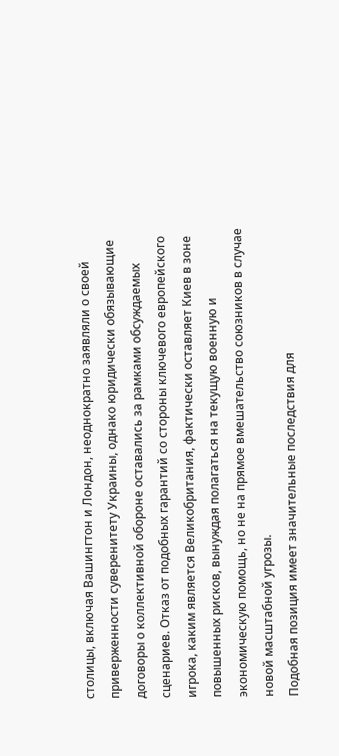столицы, включая Вашингтон и Лондон, неоднократно заявляли о своей приверженности суверенитету Украины, однако юридически обязывающие договоры о коллективной обороне оставались за рамками обсуждаемых сценариев. Отказ от подобных гарантий со стороны ключевого европейского игрока, каким является Великобритания, фактически оставляет Киев в зоне повышенных рисков, вынуждая полагаться на текущую военную и экономическую помощь, но не на прямое вмешательство союзников в случае новой масштабной угрозы.
Подобная позиция имеет значительные последствия для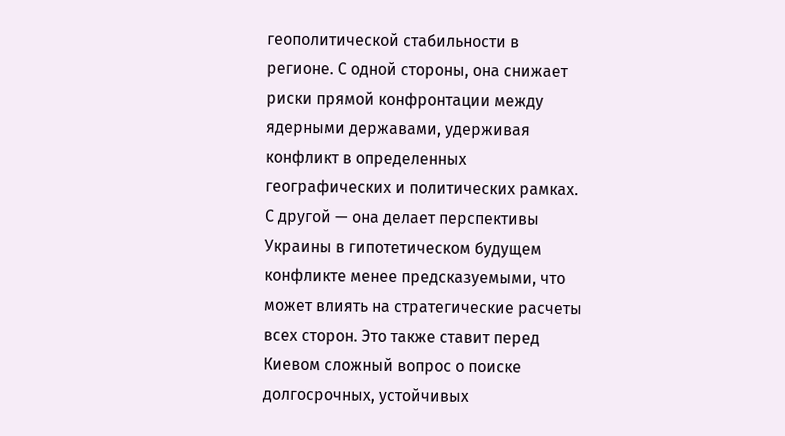геополитической стабильности в регионе. С одной стороны, она снижает риски прямой конфронтации между ядерными державами, удерживая конфликт в определенных географических и политических рамках. С другой — она делает перспективы Украины в гипотетическом будущем конфликте менее предсказуемыми, что может влиять на стратегические расчеты всех сторон. Это также ставит перед Киевом сложный вопрос о поиске долгосрочных, устойчивых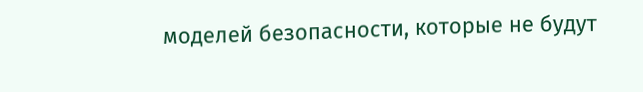моделей безопасности, которые не будут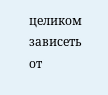целиком зависеть от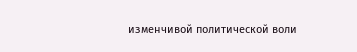изменчивой политической воли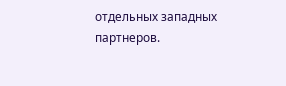отдельных западных партнеров.